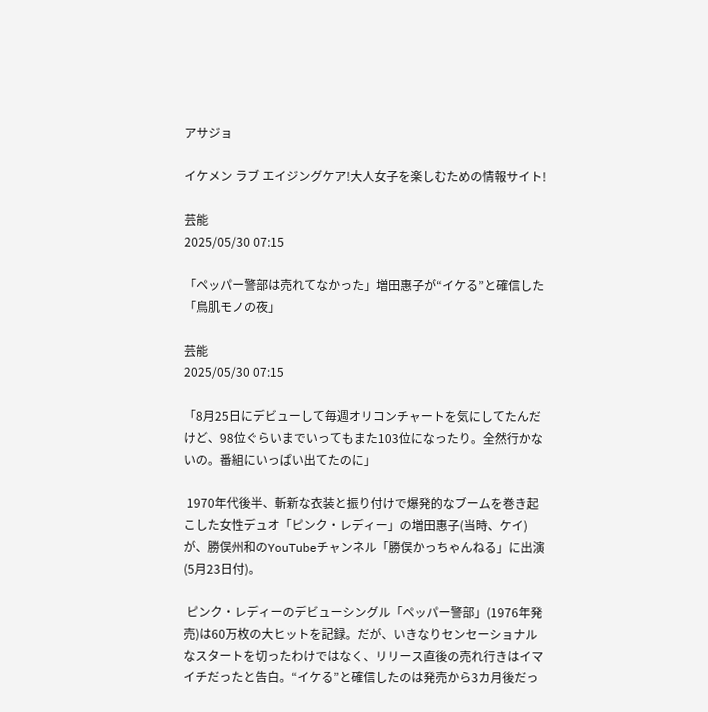アサジョ

イケメン ラブ エイジングケア!大人女子を楽しむための情報サイト!

芸能
2025/05/30 07:15

「ペッパー警部は売れてなかった」増田惠子が“イケる”と確信した「鳥肌モノの夜」

芸能
2025/05/30 07:15

「8月25日にデビューして毎週オリコンチャートを気にしてたんだけど、98位ぐらいまでいってもまた103位になったり。全然行かないの。番組にいっぱい出てたのに」

 1970年代後半、斬新な衣装と振り付けで爆発的なブームを巻き起こした女性デュオ「ピンク・レディー」の増田惠子(当時、ケイ)が、勝俣州和のYouTubeチャンネル「勝俣かっちゃんねる」に出演(5月23日付)。

 ピンク・レディーのデビューシングル「ペッパー警部」(1976年発売)は60万枚の大ヒットを記録。だが、いきなりセンセーショナルなスタートを切ったわけではなく、リリース直後の売れ行きはイマイチだったと告白。“イケる”と確信したのは発売から3カ月後だっ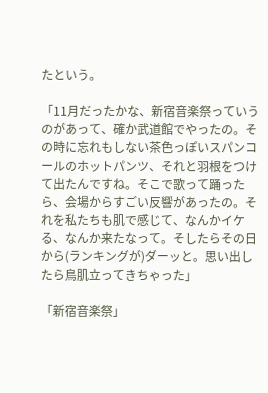たという。

「11月だったかな、新宿音楽祭っていうのがあって、確か武道館でやったの。その時に忘れもしない茶色っぽいスパンコールのホットパンツ、それと羽根をつけて出たんですね。そこで歌って踊ったら、会場からすごい反響があったの。それを私たちも肌で感じて、なんかイケる、なんか来たなって。そしたらその日から(ランキングが)ダーッと。思い出したら鳥肌立ってきちゃった」

「新宿音楽祭」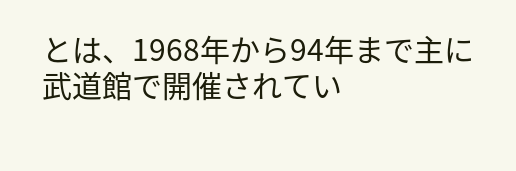とは、1968年から94年まで主に武道館で開催されてい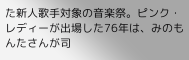た新人歌手対象の音楽祭。ピンク・レディーが出場した76年は、みのもんたさんが司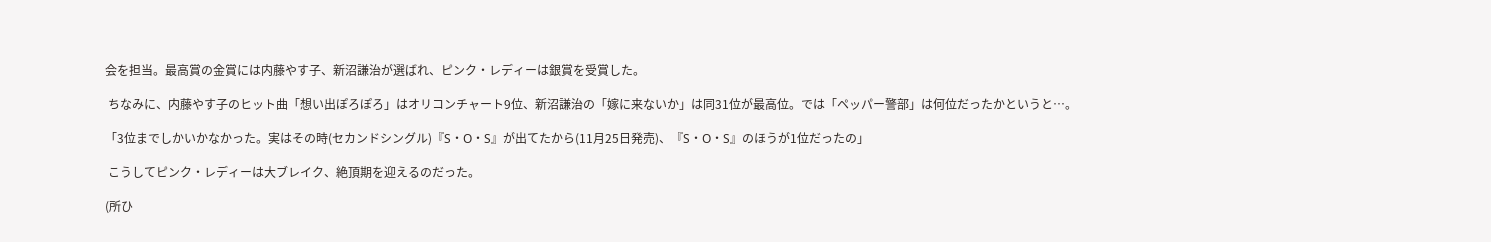会を担当。最高賞の金賞には内藤やす子、新沼謙治が選ばれ、ピンク・レディーは銀賞を受賞した。

 ちなみに、内藤やす子のヒット曲「想い出ぽろぽろ」はオリコンチャート9位、新沼謙治の「嫁に来ないか」は同31位が最高位。では「ペッパー警部」は何位だったかというと…。

「3位までしかいかなかった。実はその時(セカンドシングル)『S・O・S』が出てたから(11月25日発売)、『S・O・S』のほうが1位だったの」

 こうしてピンク・レディーは大ブレイク、絶頂期を迎えるのだった。

(所ひ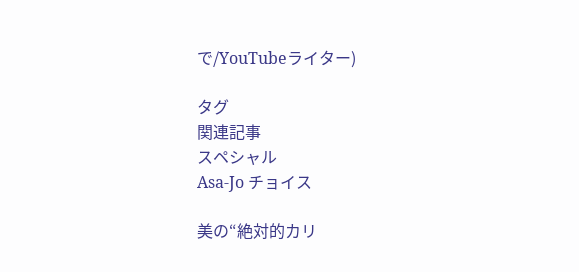で/YouTubeライター)

タグ
関連記事
スペシャル
Asa-Jo チョイス

美の“絶対的カリ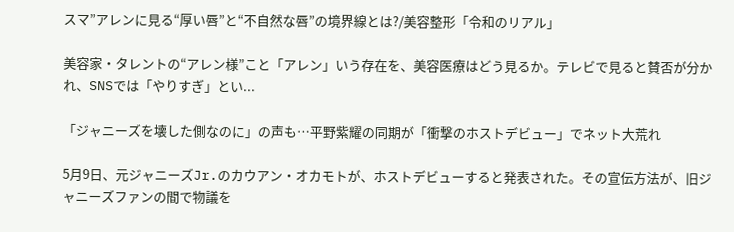スマ”アレンに見る“厚い唇”と“不自然な唇”の境界線とは?/美容整形「令和のリアル」

美容家・タレントの“アレン様”こと「アレン」いう存在を、美容医療はどう見るか。テレビで見ると賛否が分かれ、SNSでは「やりすぎ」とい...

「ジャニーズを壊した側なのに」の声も…平野紫耀の同期が「衝撃のホストデビュー」でネット大荒れ

5月9日、元ジャニーズJr.のカウアン・オカモトが、ホストデビューすると発表された。その宣伝方法が、旧ジャニーズファンの間で物議を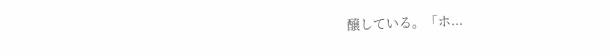醸している。「ホ...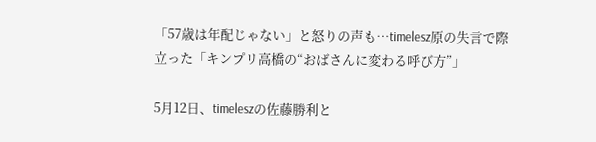「57歳は年配じゃない」と怒りの声も…timelesz原の失言で際立った「キンプリ高橋の“おばさんに変わる呼び方”」

5月12日、timeleszの佐藤勝利と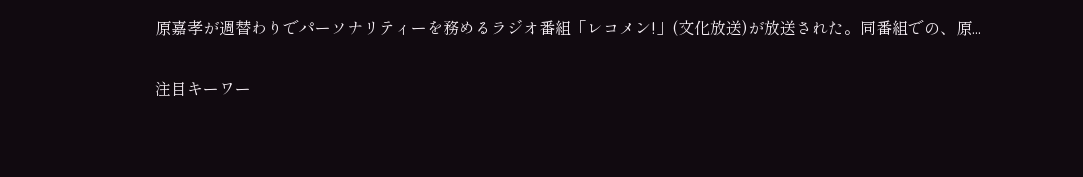原嘉孝が週替わりでパーソナリティーを務めるラジオ番組「レコメン!」(文化放送)が放送された。同番組での、原...

注目キーワー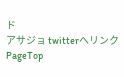ド
アサジョ twitterへリンク
PageTop